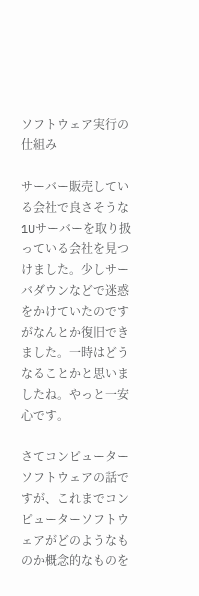ソフトウェア実行の仕組み

サーバー販売している会社で良さそうな1Uサーバーを取り扱っている会社を見つけました。少しサーバダウンなどで迷惑をかけていたのですがなんとか復旧できました。一時はどうなることかと思いましたね。やっと一安心です。

さてコンピューターソフトウェアの話ですが、これまでコンピューターソフトウェアがどのようなものか概念的なものを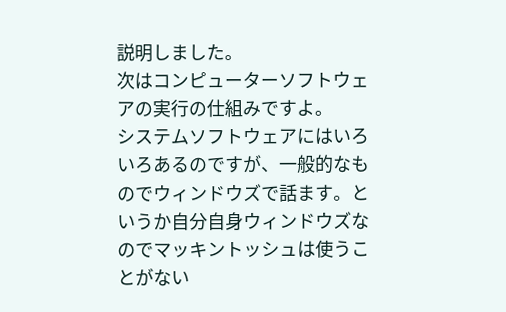説明しました。
次はコンピューターソフトウェアの実行の仕組みですよ。
システムソフトウェアにはいろいろあるのですが、一般的なものでウィンドウズで話ます。というか自分自身ウィンドウズなのでマッキントッシュは使うことがない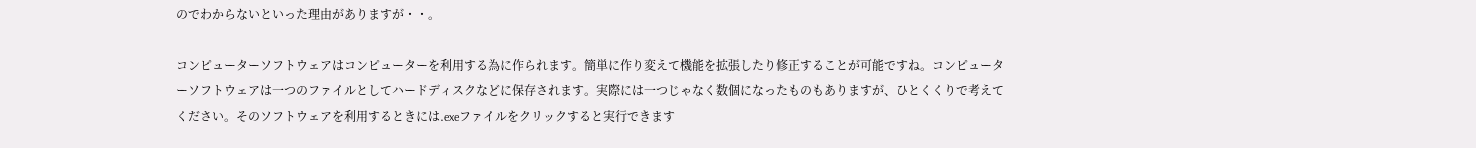のでわからないといった理由がありますが・・。

コンピューターソフトウェアはコンピューターを利用する為に作られます。簡単に作り変えて機能を拡張したり修正することが可能ですね。コンピューターソフトウェアは一つのファイルとしてハードディスクなどに保存されます。実際には一つじゃなく数個になったものもありますが、ひとくくりで考えてください。そのソフトウェアを利用するときには.exeファイルをクリックすると実行できます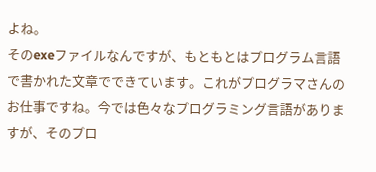よね。
そのexeファイルなんですが、もともとはプログラム言語で書かれた文章でできています。これがプログラマさんのお仕事ですね。今では色々なプログラミング言語がありますが、そのプロ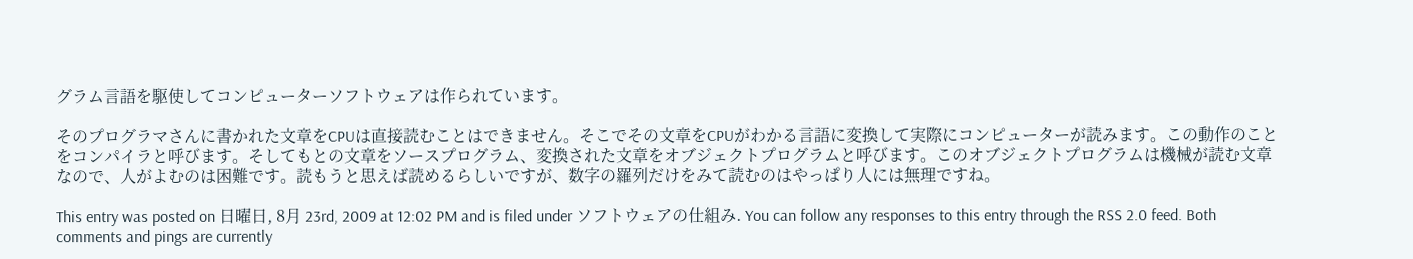グラム言語を駆使してコンピューターソフトウェアは作られています。

そのプログラマさんに書かれた文章をCPUは直接読むことはできません。そこでその文章をCPUがわかる言語に変換して実際にコンピューターが読みます。この動作のことをコンパイラと呼びます。そしてもとの文章をソースプログラム、変換された文章をオブジェクトプログラムと呼びます。このオブジェクトプログラムは機械が読む文章なので、人がよむのは困難です。読もうと思えば読めるらしいですが、数字の羅列だけをみて読むのはやっぱり人には無理ですね。

This entry was posted on 日曜日, 8月 23rd, 2009 at 12:02 PM and is filed under ソフトウェアの仕組み. You can follow any responses to this entry through the RSS 2.0 feed. Both comments and pings are currently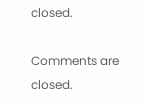closed.

Comments are closed.